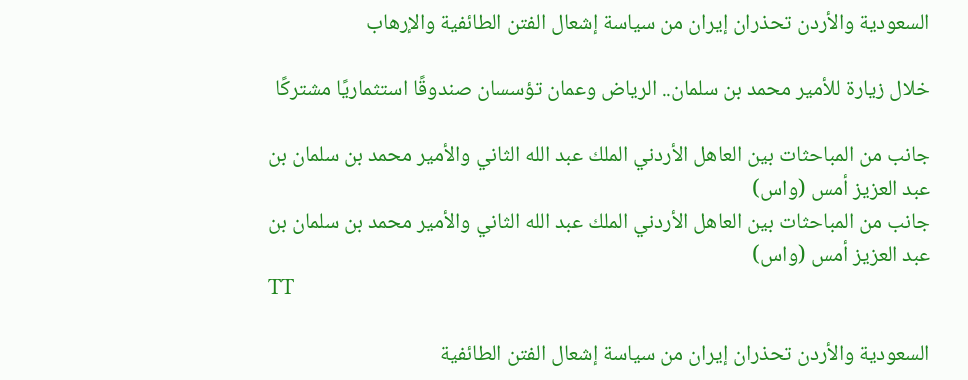السعودية والأردن تحذران إيران من سياسة إشعال الفتن الطائفية والإرهاب

خلال زيارة للأمير محمد بن سلمان.. الرياض وعمان تؤسسان صندوقًا استثماريًا مشتركًا

جانب من المباحثات بين العاهل الأردني الملك عبد الله الثاني والأمير محمد بن سلمان بن عبد العزيز أمس (واس)
جانب من المباحثات بين العاهل الأردني الملك عبد الله الثاني والأمير محمد بن سلمان بن عبد العزيز أمس (واس)
TT

السعودية والأردن تحذران إيران من سياسة إشعال الفتن الطائفية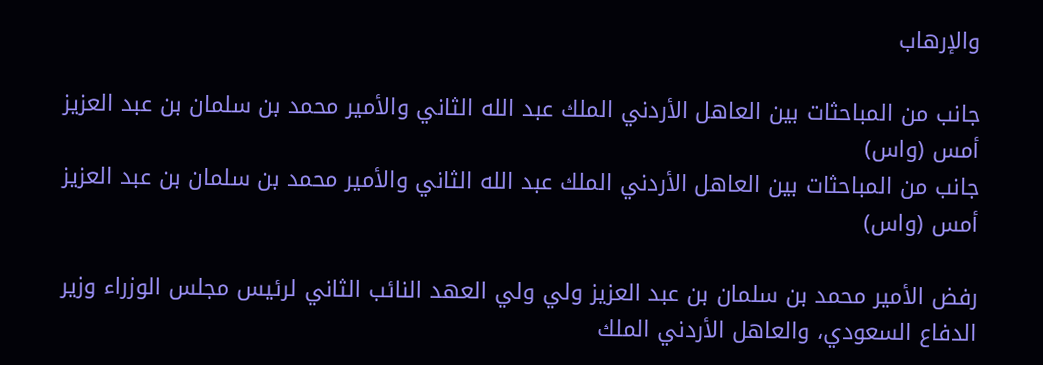والإرهاب

جانب من المباحثات بين العاهل الأردني الملك عبد الله الثاني والأمير محمد بن سلمان بن عبد العزيز أمس (واس)
جانب من المباحثات بين العاهل الأردني الملك عبد الله الثاني والأمير محمد بن سلمان بن عبد العزيز أمس (واس)

رفض الأمير محمد بن سلمان بن عبد العزيز ولي ولي العهد النائب الثاني لرئيس مجلس الوزراء وزير الدفاع السعودي، والعاهل الأردني الملك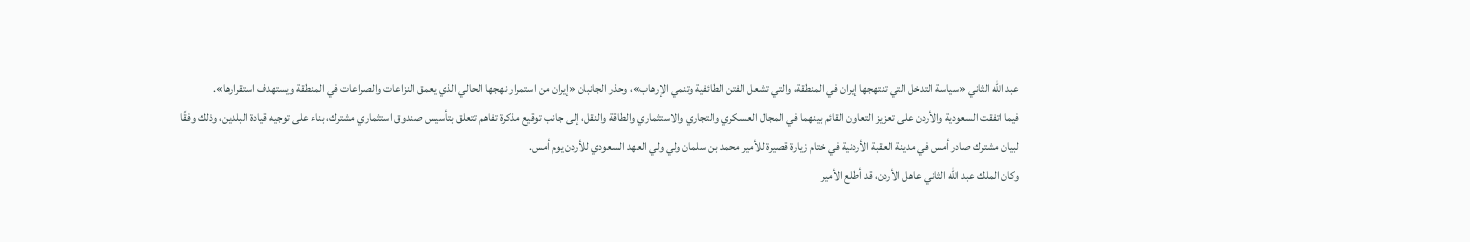عبد الله الثاني «سياسة التدخل التي تنتهجها إيران في المنطقة، والتي تشعل الفتن الطائفية وتنمي الإرهاب»، وحذر الجانبان «إيران من استمرار نهجها الحالي الذي يعمق النزاعات والصراعات في المنطقة ويستهدف استقرارها».
فيما اتفقت السعودية والأردن على تعزيز التعاون القائم بينهما في المجال العسكري والتجاري والاستثماري والطاقة والنقل، إلى جانب توقيع مذكرة تفاهم تتعلق بتأسيس صندوق استثماري مشترك، بناء على توجيه قيادة البلدين، وذلك وفقًا لبيان مشترك صادر أمس في مدينة العقبة الأردنية في ختام زيارة قصيرة للأمير محمد بن سلمان ولي ولي العهد السعودي للأردن يوم أمس.
وكان الملك عبد الله الثاني عاهل الأردن، قد أطلع الأمير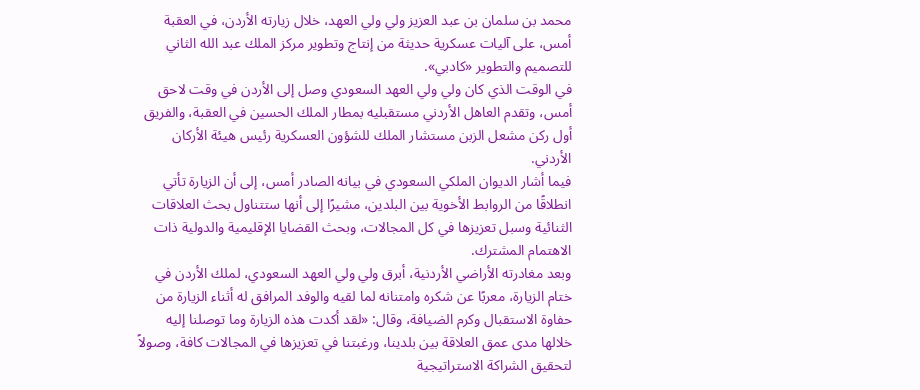محمد بن سلمان بن عبد العزيز ولي ولي العهد، خلال زيارته الأردن، في العقبة أمس، على آليات عسكرية حديثة من إنتاج وتطوير مركز الملك عبد الله الثاني للتصميم والتطوير «كادبي».
في الوقت الذي كان ولي ولي العهد السعودي وصل إلى الأردن في وقت لاحق أمس، وتقدم العاهل الأردني مستقبليه بمطار الملك الحسين في العقبة، والفريق أول ركن مشعل الزبن مستشار الملك للشؤون العسكرية رئيس هيئة الأركان الأردني.
فيما أشار الديوان الملكي السعودي في بيانه الصادر أمس، إلى أن الزيارة تأتي انطلاقًا من الروابط الأخوية بين البلدين، مشيرًا إلى أنها ستتناول بحث العلاقات الثنائية وسبل تعزيزها في كل المجالات، وبحث القضايا الإقليمية والدولية ذات الاهتمام المشترك.
وبعد مغادرته الأراضي الأردنية، أبرق ولي ولي العهد السعودي، لملك الأردن في ختام الزيارة، معربًا عن شكره وامتنانه لما لقيه والوفد المرافق له أثناء الزيارة من حفاوة الاستقبال وكرم الضيافة، وقال: «لقد أكدت هذه الزيارة وما توصلنا إليه خلالها مدى عمق العلاقة بين بلدينا، ورغبتنا في تعزيزها في المجالات كافة، وصولاً لتحقيق الشراكة الاستراتيجية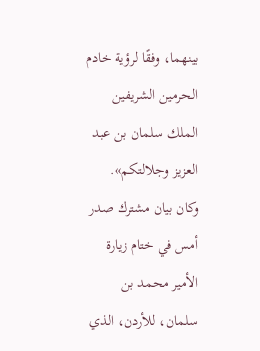بينهما، وفقًا لرؤية خادم الحرمين الشريفين الملك سلمان بن عبد العزيز وجلالتكم».
وكان بيان مشترك صدر أمس في ختام زيارة الأمير محمد بن سلمان، للأردن، الذي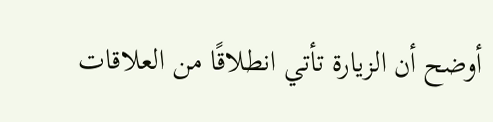أوضح أن الزيارة تأتي انطلاقًا من العلاقات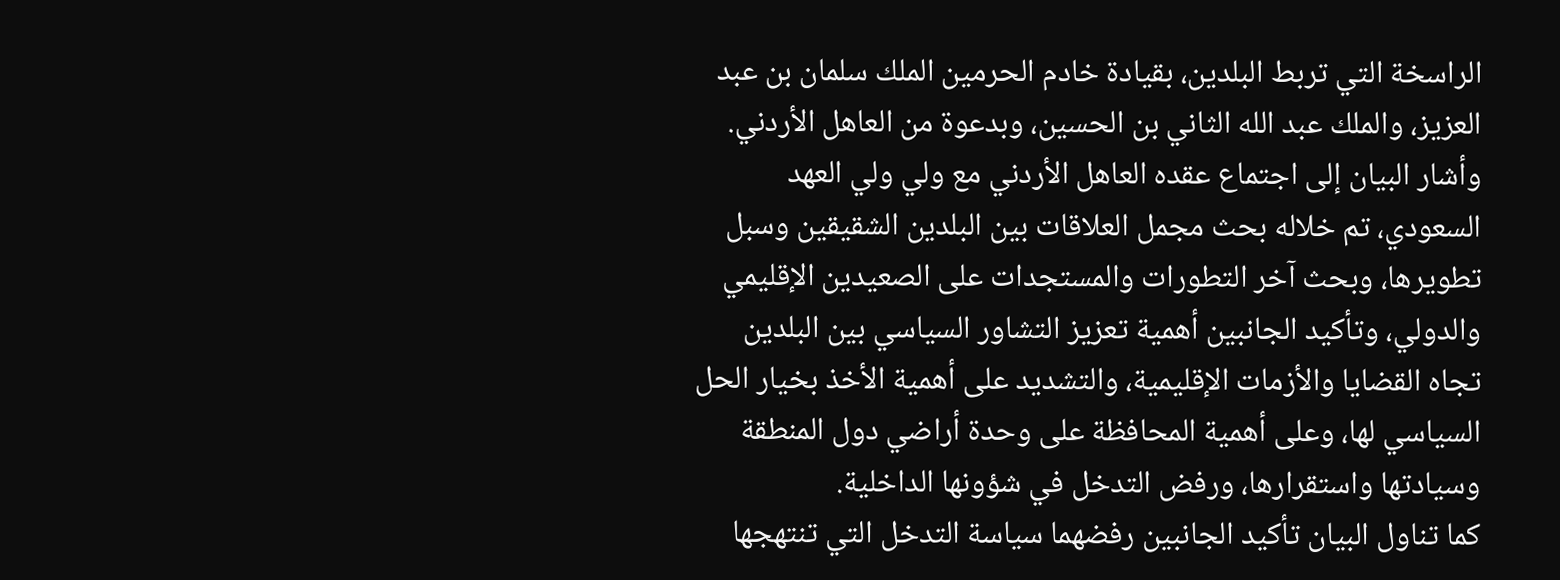الراسخة التي تربط البلدين، بقيادة خادم الحرمين الملك سلمان بن عبد العزيز، والملك عبد الله الثاني بن الحسين، وبدعوة من العاهل الأردني.
وأشار البيان إلى اجتماع عقده العاهل الأردني مع ولي ولي العهد السعودي، تم خلاله بحث مجمل العلاقات بين البلدين الشقيقين وسبل تطويرها، وبحث آخر التطورات والمستجدات على الصعيدين الإقليمي والدولي، وتأكيد الجانبين أهمية تعزيز التشاور السياسي بين البلدين تجاه القضايا والأزمات الإقليمية، والتشديد على أهمية الأخذ بخيار الحل السياسي لها، وعلى أهمية المحافظة على وحدة أراضي دول المنطقة وسيادتها واستقرارها، ورفض التدخل في شؤونها الداخلية.
كما تناول البيان تأكيد الجانبين رفضهما سياسة التدخل التي تنتهجها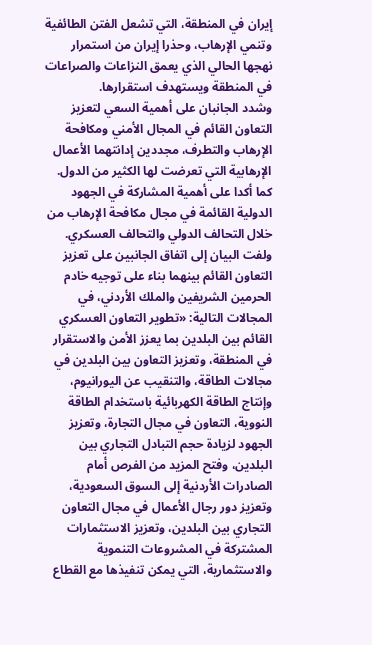إيران في المنطقة، التي تشعل الفتن الطائفية وتنمي الإرهاب، وحذرا إيران من استمرار نهجها الحالي الذي يعمق النزاعات والصراعات في المنطقة ويستهدف استقرارها.
وشدد الجانبان على أهمية السعي لتعزيز التعاون القائم في المجال الأمني ومكافحة الإرهاب والتطرف، مجددين إدانتهما الأعمال الإرهابية التي تعرضت لها الكثير من الدول. كما أكدا على أهمية المشاركة في الجهود الدولية القائمة في مجال مكافحة الإرهاب من خلال التحالف الدولي والتحالف العسكري.
ولفت البيان إلى اتفاق الجانبين على تعزيز التعاون القائم بينهما بناء على توجيه خادم الحرمين الشريفين والملك الأردني، في المجالات التالية: «تطوير التعاون العسكري القائم بين البلدين بما يعزز الأمن والاستقرار في المنطقة، وتعزيز التعاون بين البلدين في مجالات الطاقة، والتنقيب عن اليورانيوم، وإنتاج الطاقة الكهربائية باستخدام الطاقة النووية، التعاون في مجال التجارة، وتعزيز الجهود لزيادة حجم التبادل التجاري بين البلدين، وفتح المزيد من الفرص أمام الصادرات الأردنية إلى السوق السعودية، وتعزيز دور رجال الأعمال في مجال التعاون التجاري بين البلدين، وتعزيز الاستثمارات المشتركة في المشروعات التنموية والاستثمارية، التي يمكن تنفيذها مع القطاع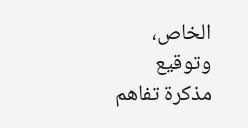الخاص، وتوقيع مذكرة تفاهم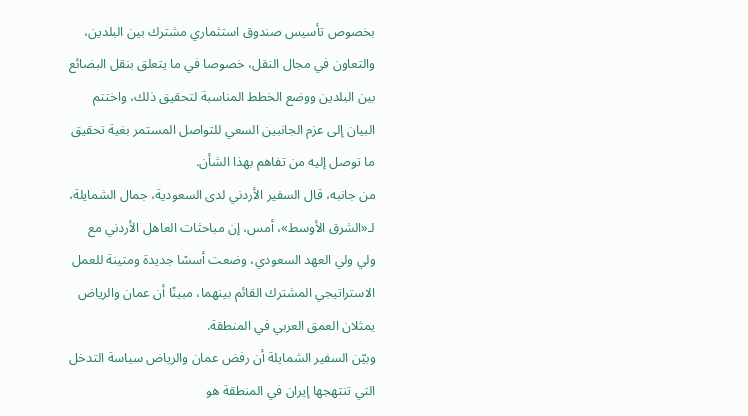بخصوص تأسيس صندوق استثماري مشترك بين البلدين، والتعاون في مجال النقل، خصوصا في ما يتعلق بنقل البضائع بين البلدين ووضع الخطط المناسبة لتحقيق ذلك، واختتم البيان إلى عزم الجانبين السعي للتواصل المستمر بغية تحقيق ما توصل إليه من تفاهم بهذا الشأن.
من جانبه، قال السفير الأردني لدى السعودية، جمال الشمايلة، لـ«الشرق الأوسط»، أمس، إن مباحثات العاهل الأردني مع ولي ولي العهد السعودي، وضعت أسسًا جديدة ومتينة للعمل الاستراتيجي المشترك القائم بينهما، مبينًا أن عمان والرياض يمثلان العمق العربي في المنطقة.
وبيّن السفير الشمايلة أن رفض عمان والرياض سياسة التدخل التي تنتهجها إيران في المنطقة هو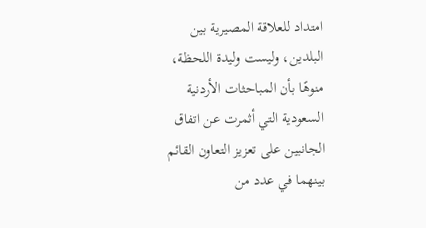امتداد للعلاقة المصيرية بين البلدين، وليست وليدة اللحظة، منوهًا بأن المباحثات الأردنية السعودية التي أثمرت عن اتفاق الجانبين على تعزيز التعاون القائم بينهما في عدد من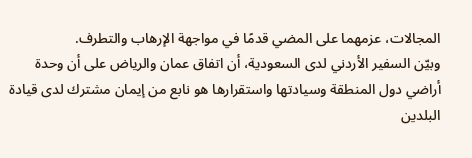المجالات، عزمهما على المضي قدمًا في مواجهة الإرهاب والتطرف.
وبيّن السفير الأردني لدى السعودية، أن اتفاق عمان والرياض على أن وحدة أراضي دول المنطقة وسيادتها واستقرارها هو نابع من إيمان مشترك لدى قيادة البلدين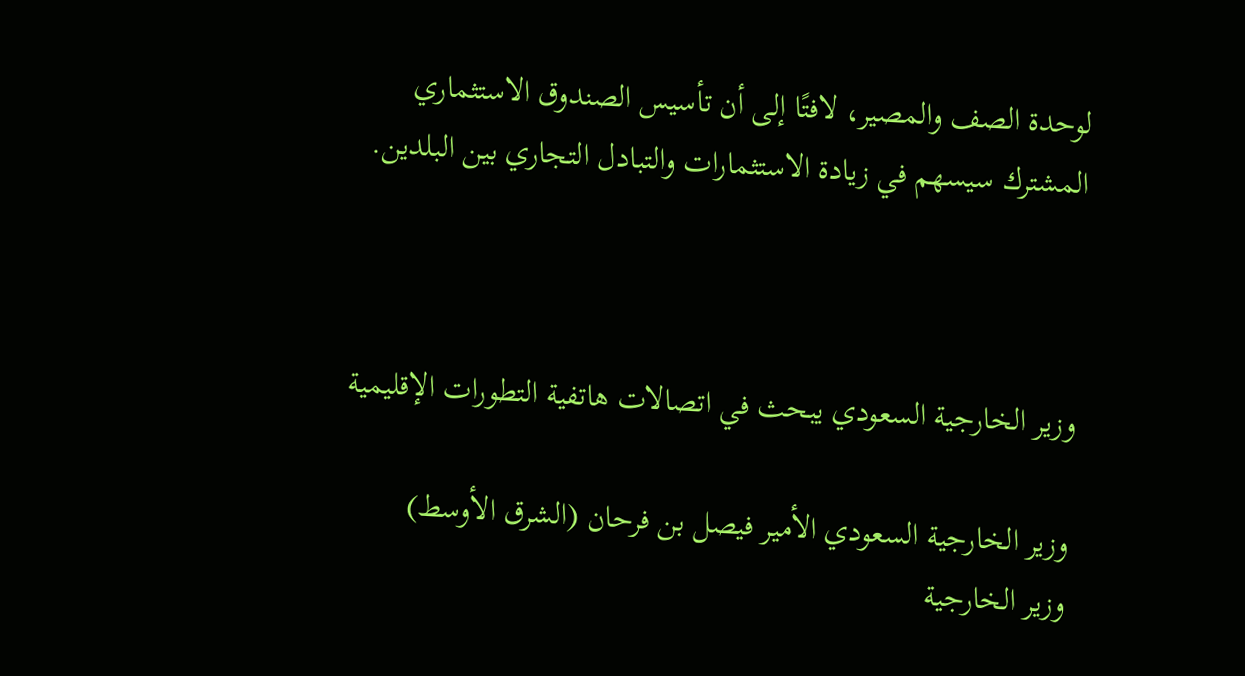لوحدة الصف والمصير، لافتًا إلى أن تأسيس الصندوق الاستثماري المشترك سيسهم في زيادة الاستثمارات والتبادل التجاري بين البلدين.



وزير الخارجية السعودي يبحث في اتصالات هاتفية التطورات الإقليمية

وزير الخارجية السعودي الأمير فيصل بن فرحان (الشرق الأوسط)
وزير الخارجية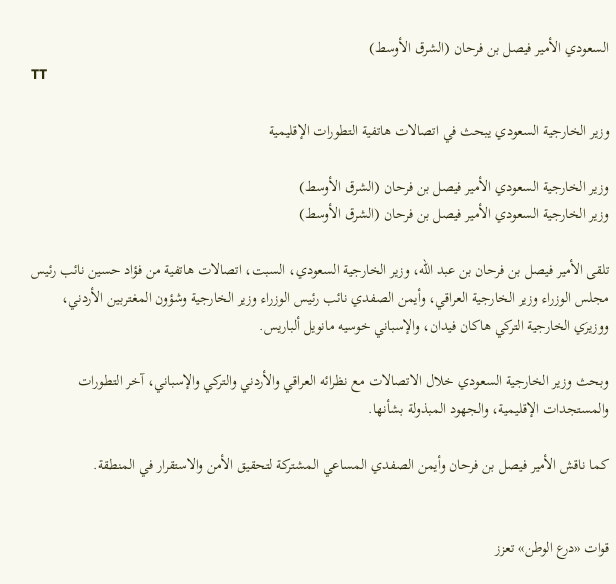السعودي الأمير فيصل بن فرحان (الشرق الأوسط)
TT

وزير الخارجية السعودي يبحث في اتصالات هاتفية التطورات الإقليمية

وزير الخارجية السعودي الأمير فيصل بن فرحان (الشرق الأوسط)
وزير الخارجية السعودي الأمير فيصل بن فرحان (الشرق الأوسط)

تلقى الأمير فيصل بن فرحان بن عبد الله، وزير الخارجية السعودي، السبت، اتصالات هاتفية من فؤاد حسين نائب رئيس مجلس الوزراء وزير الخارجية العراقي، وأيمن الصفدي نائب رئيس الوزراء وزير الخارجية وشؤون المغتربين الأردني، ووزيرَي الخارجية التركي هاكان فيدان، والإسباني خوسيه مانويل ألباريس.

وبحث وزير الخارجية السعودي خلال الاتصالات مع نظرائه العراقي والأردني والتركي والإسباني، آخر التطورات والمستجدات الإقليمية، والجهود المبذولة بشأنها.

كما ناقش الأمير فيصل بن فرحان وأيمن الصفدي المساعي المشتركة لتحقيق الأمن والاستقرار في المنطقة.


قوات «درع الوطن» تعزز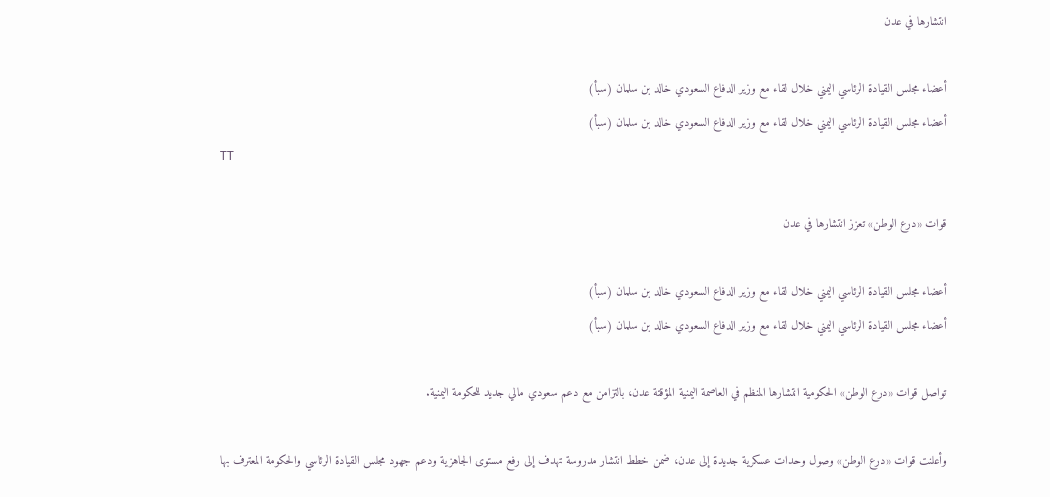انتشارها في عدن

أعضاء مجلس القيادة الرئاسي اليمني خلال لقاء مع وزير الدفاع السعودي خالد بن سلمان (سبأ)
أعضاء مجلس القيادة الرئاسي اليمني خلال لقاء مع وزير الدفاع السعودي خالد بن سلمان (سبأ)
TT

قوات «درع الوطن» تعزز انتشارها في عدن

أعضاء مجلس القيادة الرئاسي اليمني خلال لقاء مع وزير الدفاع السعودي خالد بن سلمان (سبأ)
أعضاء مجلس القيادة الرئاسي اليمني خلال لقاء مع وزير الدفاع السعودي خالد بن سلمان (سبأ)

تواصل قوات «درع الوطن» الحكومية انتشارها المنظم في العاصمة اليمنية المؤقتة عدن، بالتزامن مع دعم سعودي مالي جديد للحكومة اليمنية.

وأعلنت قوات «درع الوطن» وصول وحدات عسكرية جديدة إلى عدن، ضمن خطط انتشار مدروسة تهدف إلى رفع مستوى الجاهزية ودعم جهود مجلس القيادة الرئاسي والحكومة المعترف بها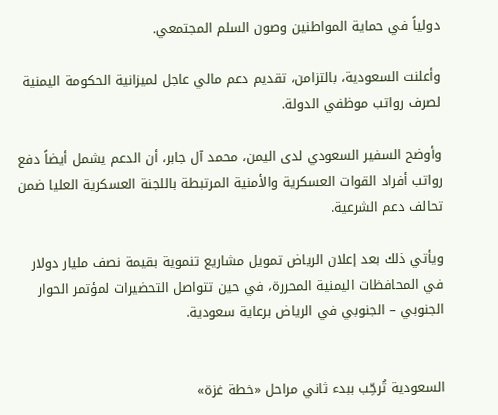دولياً في حماية المواطنين وصون السلم المجتمعي.

وأعلنت السعودية، بالتزامن، تقديم دعم مالي عاجل لميزانية الحكومة اليمنية لصرف رواتب موظفي الدولة.

وأوضح السفير السعودي لدى اليمن، محمد آل جابر، أن الدعم يشمل أيضاً دفع رواتب أفراد القوات العسكرية والأمنية المرتبطة باللجنة العسكرية العليا ضمن تحالف دعم الشرعية.

ويأتي ذلك بعد إعلان الرياض تمويل مشاريع تنموية بقيمة نصف مليار دولار في المحافظات اليمنية المحررة، في حين تتواصل التحضيرات لمؤتمر الحوار الجنوبي – الجنوبي في الرياض برعاية سعودية.


السعودية تُرحِّب ببدء ثاني مراحل «خطة غزة»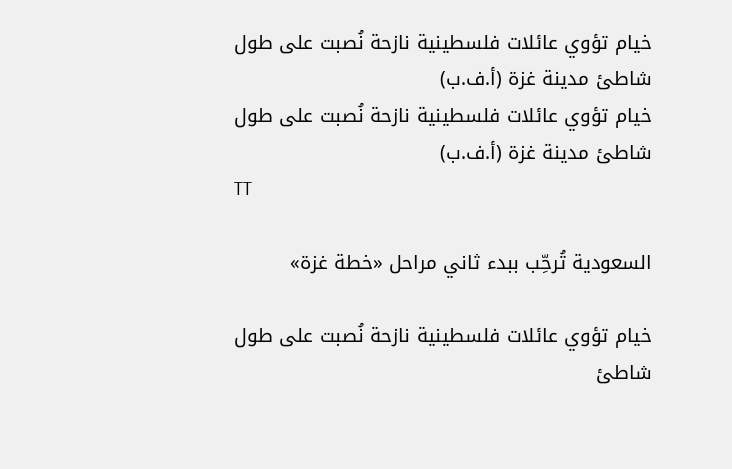خيام تؤوي عائلات فلسطينية نازحة نُصبت على طول شاطئ مدينة غزة (أ.ف.ب)
خيام تؤوي عائلات فلسطينية نازحة نُصبت على طول شاطئ مدينة غزة (أ.ف.ب)
TT

السعودية تُرحِّب ببدء ثاني مراحل «خطة غزة»

خيام تؤوي عائلات فلسطينية نازحة نُصبت على طول شاطئ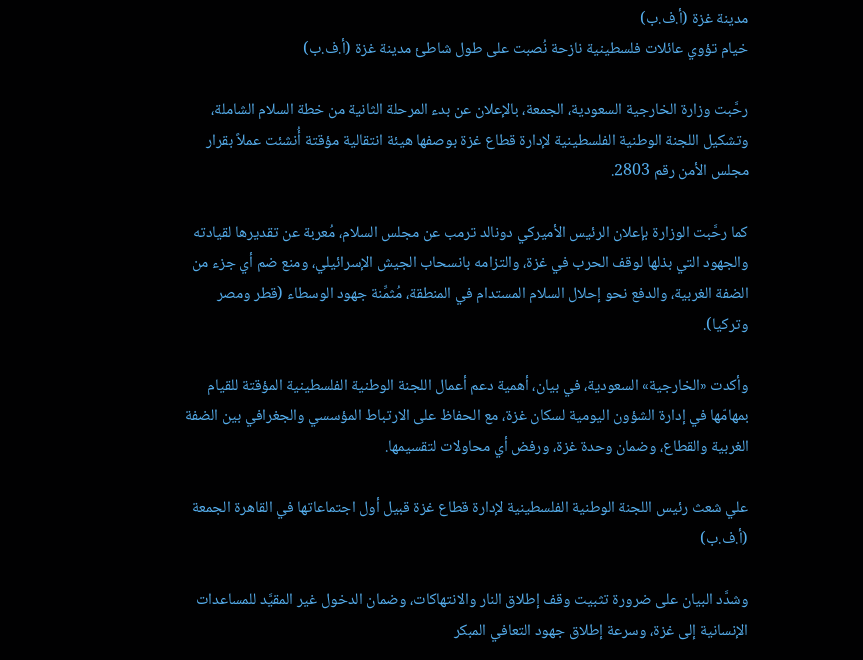مدينة غزة (أ.ف.ب)
خيام تؤوي عائلات فلسطينية نازحة نُصبت على طول شاطئ مدينة غزة (أ.ف.ب)

رحَّبت وزارة الخارجية السعودية، الجمعة، بالإعلان عن بدء المرحلة الثانية من خطة السلام الشاملة، وتشكيل اللجنة الوطنية الفلسطينية لإدارة قطاع غزة بوصفها هيئة انتقالية مؤقتة أُنشئت عملاً بقرار مجلس الأمن رقم 2803.

كما رحَّبت الوزارة بإعلان الرئيس الأميركي دونالد ترمب عن مجلس السلام، مُعربة عن تقديرها لقيادته والجهود التي بذلها لوقف الحرب في غزة، والتزامه بانسحاب الجيش الإسرائيلي، ومنع ضم أي جزء من الضفة الغربية، والدفع نحو إحلال السلام المستدام في المنطقة، مُثمِّنة جهود الوسطاء (قطر ومصر وتركيا).

وأكدت «الخارجية» السعودية، في بيان، أهمية دعم أعمال اللجنة الوطنية الفلسطينية المؤقتة للقيام بمهامّها في إدارة الشؤون اليومية لسكان غزة، مع الحفاظ على الارتباط المؤسسي والجغرافي بين الضفة الغربية والقطاع، وضمان وحدة غزة، ورفض أي محاولات لتقسيمها.

علي شعث رئيس اللجنة الوطنية الفلسطينية لإدارة قطاع غزة قبيل أول اجتماعاتها في القاهرة الجمعة (أ.ف.ب)

وشدَّد البيان على ضرورة تثبيت وقف إطلاق النار والانتهاكات، وضمان الدخول غير المقيَّد للمساعدات الإنسانية إلى غزة، وسرعة إطلاق جهود التعافي المبكر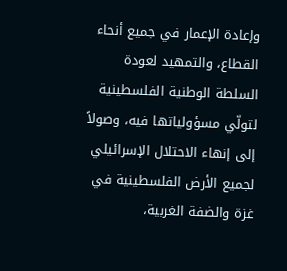وإعادة الإعمار في جميع أنحاء القطاع، والتمهيد لعودة السلطة الوطنية الفلسطينية لتولّي مسؤولياتها فيه، وصولاً إلى إنهاء الاحتلال الإسرائيلي لجميع الأرض الفلسطينية في غزة والضفة الغربية،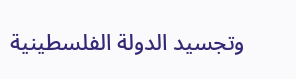وتجسيد الدولة الفلسطينية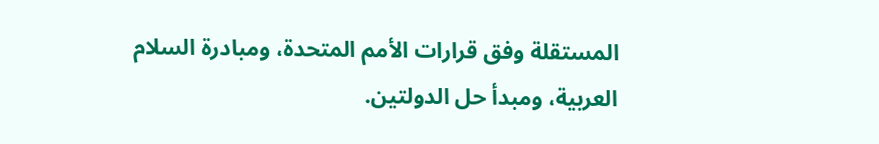المستقلة وفق قرارات الأمم المتحدة، ومبادرة السلام العربية، ومبدأ حل الدولتين.